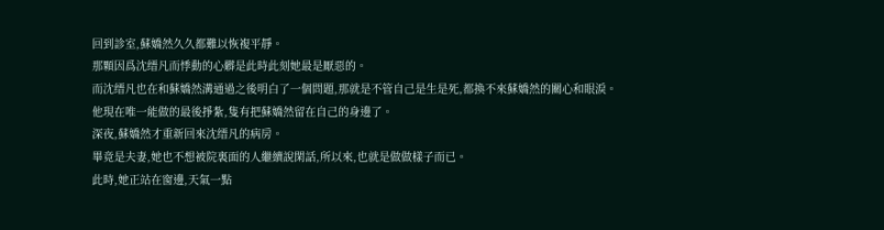回到診室,蘇嬌然久久都難以恢複平靜。
那顆因爲沈缙凡而悸動的心髒是此時此刻她最是厭惡的。
而沈缙凡也在和蘇嬌然溝通過之後明白了一個問題,那就是不管自己是生是死,都換不來蘇嬌然的關心和眼淚。
他現在唯一能做的最後掙紮,隻有把蘇嬌然留在自己的身邊了。
深夜,蘇嬌然才重新回來沈缙凡的病房。
畢竟是夫妻,她也不想被院裏面的人繼續說閑話,所以來,也就是做做樣子而已。
此時,她正站在窗邊,天氣一點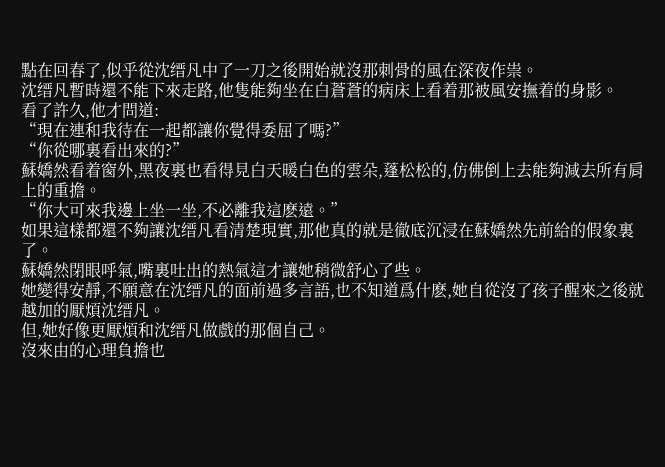點在回春了,似乎從沈缙凡中了一刀之後開始就沒那刺骨的風在深夜作祟。
沈缙凡暫時還不能下來走路,他隻能夠坐在白蒼蒼的病床上看着那被風安撫着的身影。
看了許久,他才問道:
“現在連和我待在一起都讓你覺得委屈了嗎?”
“你從哪裏看出來的?”
蘇嬌然看着窗外,黑夜裏也看得見白天暖白色的雲朵,蓬松松的,仿佛倒上去能夠減去所有肩上的重擔。
“你大可來我邊上坐一坐,不必離我這麽遠。”
如果這樣都還不夠讓沈缙凡看清楚現實,那他真的就是徹底沉浸在蘇嬌然先前給的假象裏了。
蘇嬌然閉眼呼氣,嘴裏吐出的熱氣這才讓她稍微舒心了些。
她變得安靜,不願意在沈缙凡的面前過多言語,也不知道爲什麽,她自從沒了孩子醒來之後就越加的厭煩沈缙凡。
但,她好像更厭煩和沈缙凡做戲的那個自己。
沒來由的心理負擔也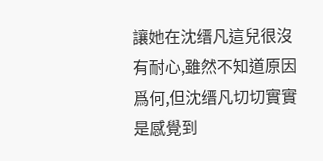讓她在沈缙凡這兒很沒有耐心,雖然不知道原因爲何,但沈缙凡切切實實是感覺到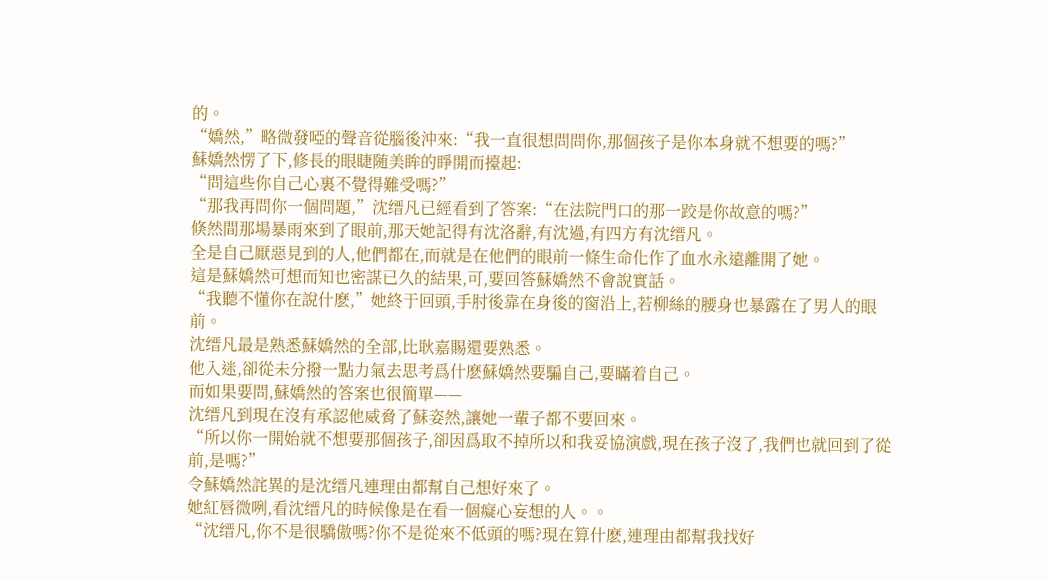的。
“嬌然,”略微發啞的聲音從腦後沖來:“我一直很想問問你,那個孩子是你本身就不想要的嗎?”
蘇嬌然愣了下,修長的眼睫随美眸的睜開而擡起:
“問這些你自己心裏不覺得難受嗎?”
“那我再問你一個問題,”沈缙凡已經看到了答案:“在法院門口的那一跤是你故意的嗎?”
倏然間那場暴雨來到了眼前,那天她記得有沈洛辭,有沈過,有四方有沈缙凡。
全是自己厭惡見到的人,他們都在,而就是在他們的眼前一條生命化作了血水永遠離開了她。
這是蘇嬌然可想而知也密謀已久的結果,可,要回答蘇嬌然不會說實話。
“我聽不懂你在說什麽,”她終于回頭,手肘後靠在身後的窗沿上,若柳絲的腰身也暴露在了男人的眼前。
沈缙凡最是熟悉蘇嬌然的全部,比耿嘉賜還要熟悉。
他入迷,卻從未分撥一點力氣去思考爲什麽蘇嬌然要騙自己,要瞞着自己。
而如果要問,蘇嬌然的答案也很簡單——
沈缙凡到現在沒有承認他威脅了蘇姿然,讓她一輩子都不要回來。
“所以你一開始就不想要那個孩子,卻因爲取不掉所以和我妥協演戲,現在孩子沒了,我們也就回到了從前,是嗎?”
令蘇嬌然詫異的是沈缙凡連理由都幫自己想好來了。
她紅唇微咧,看沈缙凡的時候像是在看一個癡心妄想的人。。
“沈缙凡,你不是很驕傲嗎?你不是從來不低頭的嗎?現在算什麽,連理由都幫我找好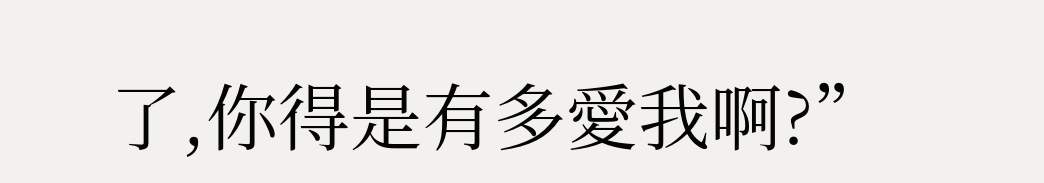了,你得是有多愛我啊?”